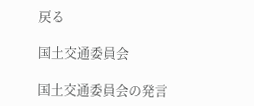戻る

国土交通委員会

国土交通委員会の発言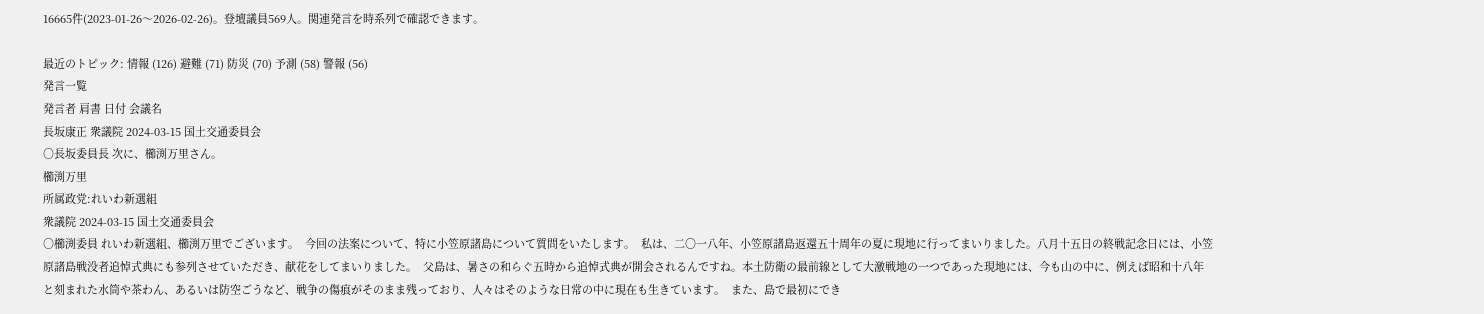16665件(2023-01-26〜2026-02-26)。登壇議員569人。関連発言を時系列で確認できます。

最近のトピック: 情報 (126) 避難 (71) 防災 (70) 予測 (58) 警報 (56)
発言一覧
発言者 肩書 日付 会議名
長坂康正 衆議院 2024-03-15 国土交通委員会
○長坂委員長 次に、櫛渕万里さん。
櫛渕万里
所属政党:れいわ新選組
衆議院 2024-03-15 国土交通委員会
○櫛渕委員 れいわ新選組、櫛渕万里でございます。  今回の法案について、特に小笠原諸島について質問をいたします。  私は、二〇一八年、小笠原諸島返還五十周年の夏に現地に行ってまいりました。八月十五日の終戦記念日には、小笠原諸島戦没者追悼式典にも参列させていただき、献花をしてまいりました。  父島は、暑さの和らぐ五時から追悼式典が開会されるんですね。本土防衛の最前線として大激戦地の一つであった現地には、今も山の中に、例えば昭和十八年と刻まれた水筒や茶わん、あるいは防空ごうなど、戦争の傷痕がそのまま残っており、人々はそのような日常の中に現在も生きています。  また、島で最初にでき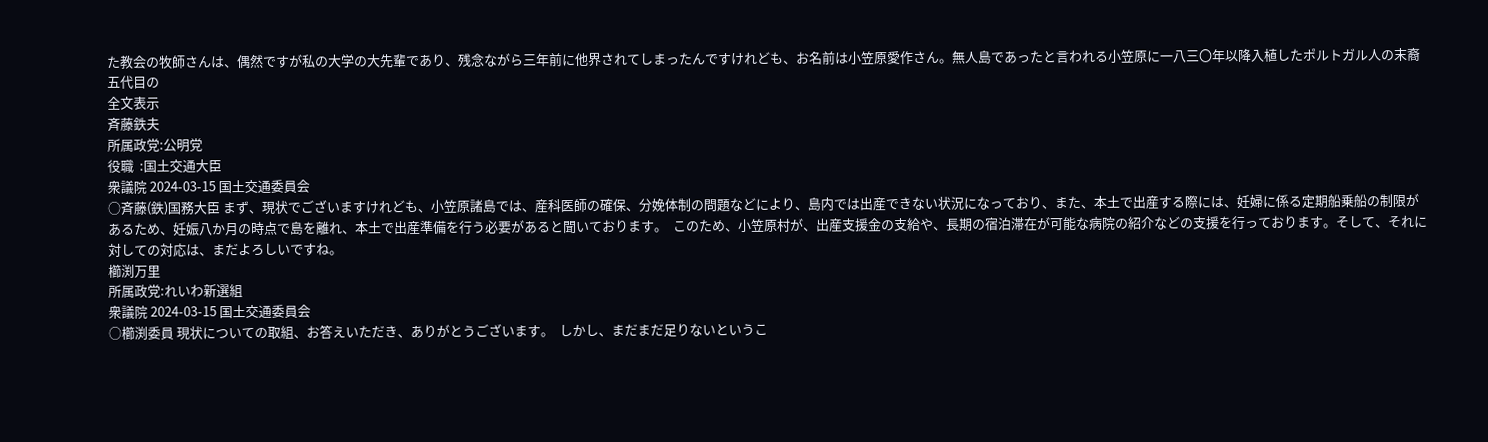た教会の牧師さんは、偶然ですが私の大学の大先輩であり、残念ながら三年前に他界されてしまったんですけれども、お名前は小笠原愛作さん。無人島であったと言われる小笠原に一八三〇年以降入植したポルトガル人の末裔五代目の
全文表示
斉藤鉄夫
所属政党:公明党
役職  :国土交通大臣
衆議院 2024-03-15 国土交通委員会
○斉藤(鉄)国務大臣 まず、現状でございますけれども、小笠原諸島では、産科医師の確保、分娩体制の問題などにより、島内では出産できない状況になっており、また、本土で出産する際には、妊婦に係る定期船乗船の制限があるため、妊娠八か月の時点で島を離れ、本土で出産準備を行う必要があると聞いております。  このため、小笠原村が、出産支援金の支給や、長期の宿泊滞在が可能な病院の紹介などの支援を行っております。そして、それに対しての対応は、まだよろしいですね。
櫛渕万里
所属政党:れいわ新選組
衆議院 2024-03-15 国土交通委員会
○櫛渕委員 現状についての取組、お答えいただき、ありがとうございます。  しかし、まだまだ足りないというこ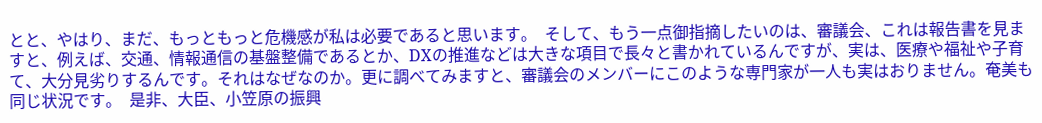とと、やはり、まだ、もっともっと危機感が私は必要であると思います。  そして、もう一点御指摘したいのは、審議会、これは報告書を見ますと、例えば、交通、情報通信の基盤整備であるとか、DXの推進などは大きな項目で長々と書かれているんですが、実は、医療や福祉や子育て、大分見劣りするんです。それはなぜなのか。更に調べてみますと、審議会のメンバーにこのような専門家が一人も実はおりません。奄美も同じ状況です。  是非、大臣、小笠原の振興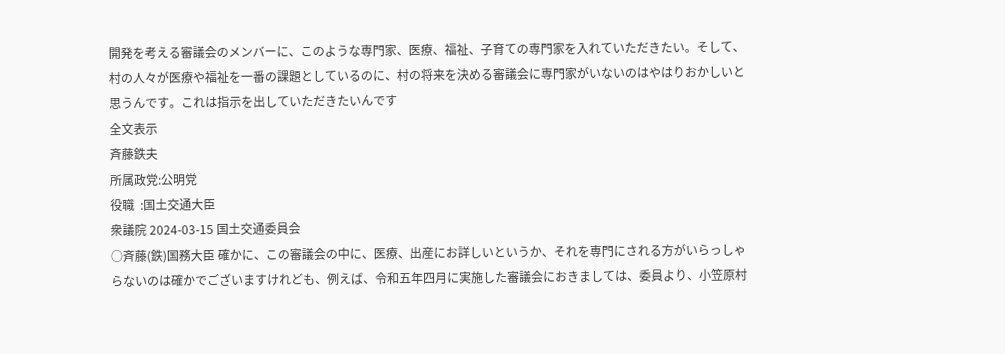開発を考える審議会のメンバーに、このような専門家、医療、福祉、子育ての専門家を入れていただきたい。そして、村の人々が医療や福祉を一番の課題としているのに、村の将来を決める審議会に専門家がいないのはやはりおかしいと思うんです。これは指示を出していただきたいんです
全文表示
斉藤鉄夫
所属政党:公明党
役職  :国土交通大臣
衆議院 2024-03-15 国土交通委員会
○斉藤(鉄)国務大臣 確かに、この審議会の中に、医療、出産にお詳しいというか、それを専門にされる方がいらっしゃらないのは確かでございますけれども、例えば、令和五年四月に実施した審議会におきましては、委員より、小笠原村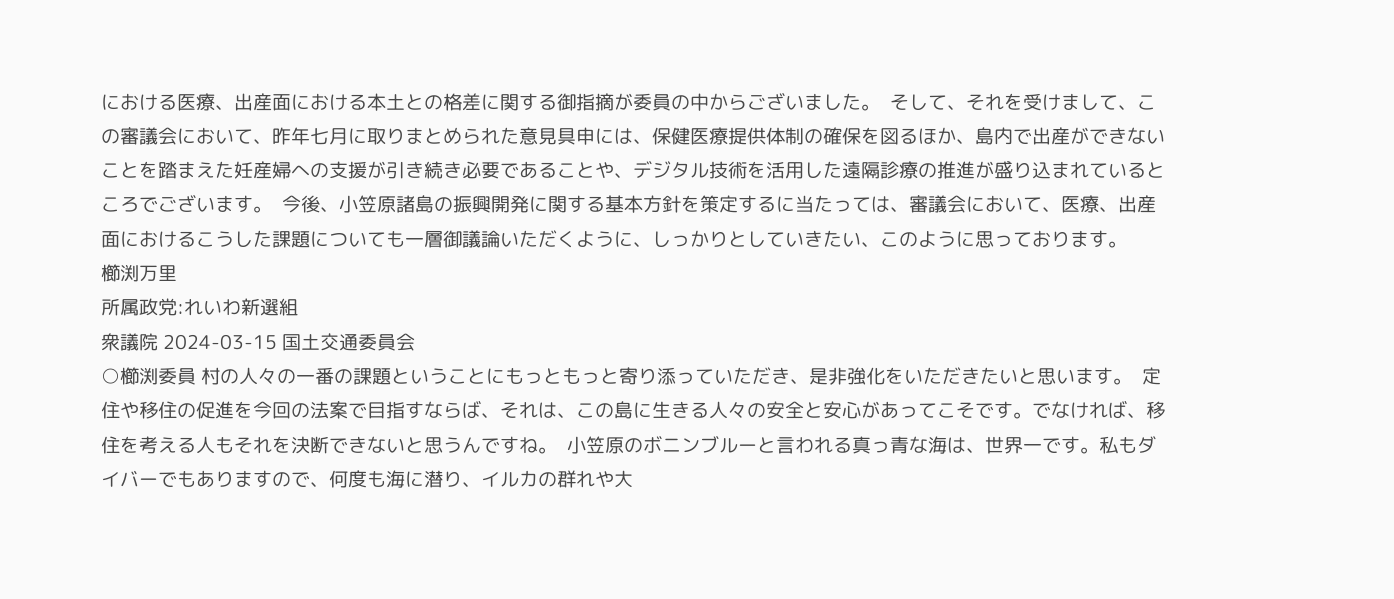における医療、出産面における本土との格差に関する御指摘が委員の中からございました。  そして、それを受けまして、この審議会において、昨年七月に取りまとめられた意見具申には、保健医療提供体制の確保を図るほか、島内で出産ができないことを踏まえた妊産婦への支援が引き続き必要であることや、デジタル技術を活用した遠隔診療の推進が盛り込まれているところでございます。  今後、小笠原諸島の振興開発に関する基本方針を策定するに当たっては、審議会において、医療、出産面におけるこうした課題についても一層御議論いただくように、しっかりとしていきたい、このように思っております。
櫛渕万里
所属政党:れいわ新選組
衆議院 2024-03-15 国土交通委員会
○櫛渕委員 村の人々の一番の課題ということにもっともっと寄り添っていただき、是非強化をいただきたいと思います。  定住や移住の促進を今回の法案で目指すならば、それは、この島に生きる人々の安全と安心があってこそです。でなければ、移住を考える人もそれを決断できないと思うんですね。  小笠原のボニンブルーと言われる真っ青な海は、世界一です。私もダイバーでもありますので、何度も海に潜り、イルカの群れや大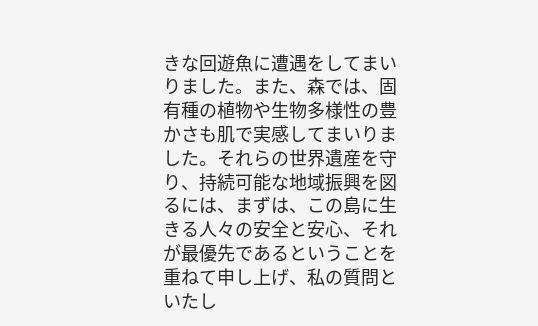きな回遊魚に遭遇をしてまいりました。また、森では、固有種の植物や生物多様性の豊かさも肌で実感してまいりました。それらの世界遺産を守り、持続可能な地域振興を図るには、まずは、この島に生きる人々の安全と安心、それが最優先であるということを重ねて申し上げ、私の質問といたし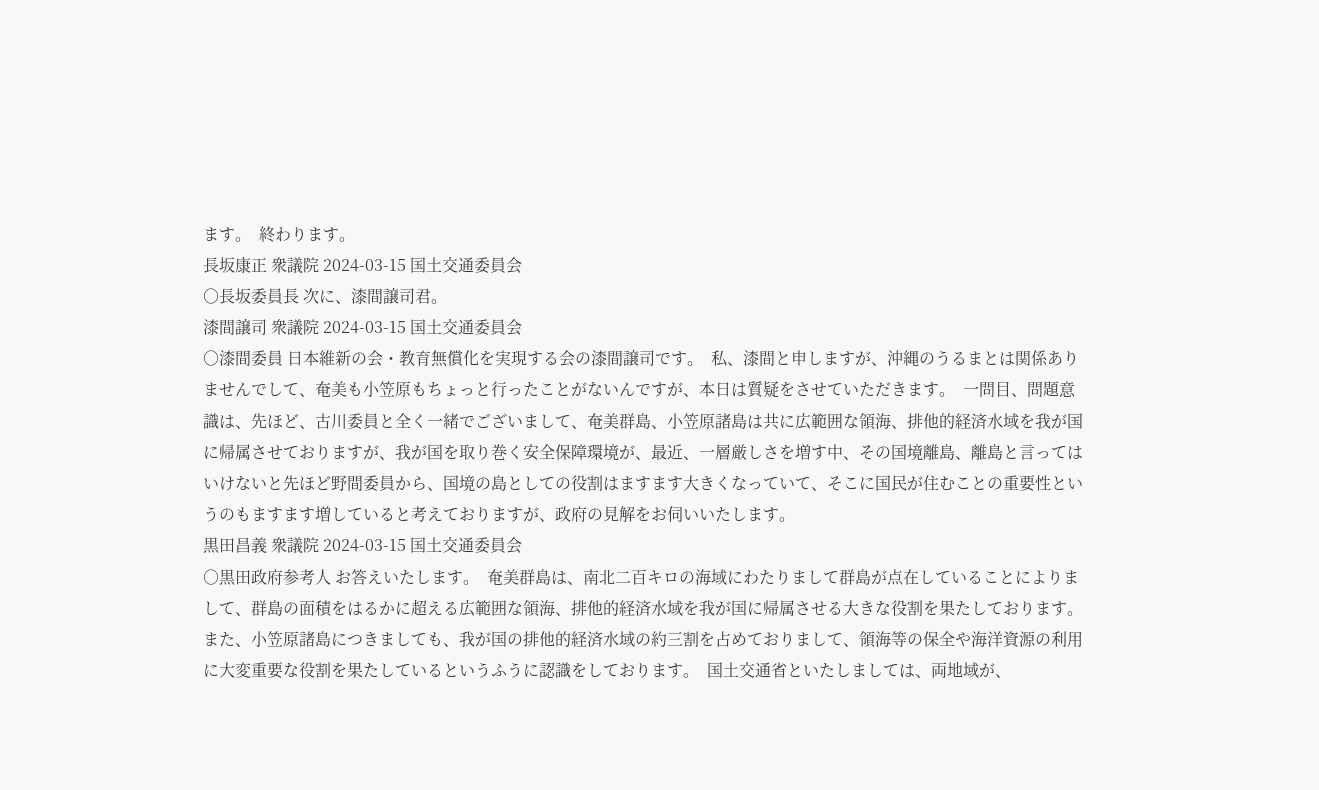ます。  終わります。
長坂康正 衆議院 2024-03-15 国土交通委員会
○長坂委員長 次に、漆間譲司君。
漆間譲司 衆議院 2024-03-15 国土交通委員会
○漆間委員 日本維新の会・教育無償化を実現する会の漆間譲司です。  私、漆間と申しますが、沖縄のうるまとは関係ありませんでして、奄美も小笠原もちょっと行ったことがないんですが、本日は質疑をさせていただきます。  一問目、問題意識は、先ほど、古川委員と全く一緒でございまして、奄美群島、小笠原諸島は共に広範囲な領海、排他的経済水域を我が国に帰属させておりますが、我が国を取り巻く安全保障環境が、最近、一層厳しさを増す中、その国境離島、離島と言ってはいけないと先ほど野間委員から、国境の島としての役割はますます大きくなっていて、そこに国民が住むことの重要性というのもますます増していると考えておりますが、政府の見解をお伺いいたします。
黒田昌義 衆議院 2024-03-15 国土交通委員会
○黒田政府参考人 お答えいたします。  奄美群島は、南北二百キロの海域にわたりまして群島が点在していることによりまして、群島の面積をはるかに超える広範囲な領海、排他的経済水域を我が国に帰属させる大きな役割を果たしております。  また、小笠原諸島につきましても、我が国の排他的経済水域の約三割を占めておりまして、領海等の保全や海洋資源の利用に大変重要な役割を果たしているというふうに認識をしております。  国土交通省といたしましては、両地域が、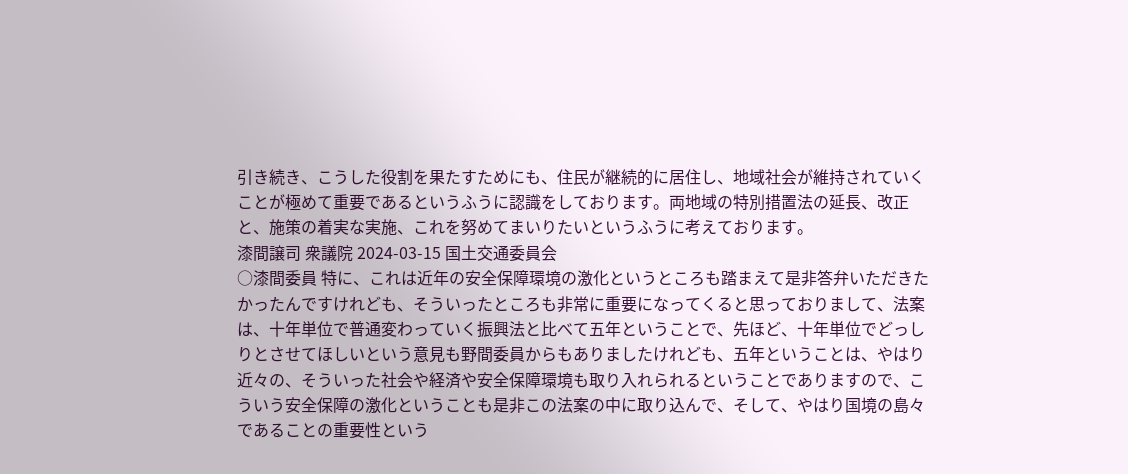引き続き、こうした役割を果たすためにも、住民が継続的に居住し、地域社会が維持されていくことが極めて重要であるというふうに認識をしております。両地域の特別措置法の延長、改正と、施策の着実な実施、これを努めてまいりたいというふうに考えております。
漆間譲司 衆議院 2024-03-15 国土交通委員会
○漆間委員 特に、これは近年の安全保障環境の激化というところも踏まえて是非答弁いただきたかったんですけれども、そういったところも非常に重要になってくると思っておりまして、法案は、十年単位で普通変わっていく振興法と比べて五年ということで、先ほど、十年単位でどっしりとさせてほしいという意見も野間委員からもありましたけれども、五年ということは、やはり近々の、そういった社会や経済や安全保障環境も取り入れられるということでありますので、こういう安全保障の激化ということも是非この法案の中に取り込んで、そして、やはり国境の島々であることの重要性という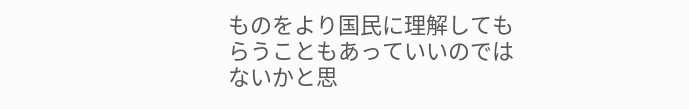ものをより国民に理解してもらうこともあっていいのではないかと思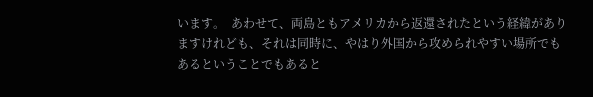います。  あわせて、両島ともアメリカから返還されたという経緯がありますけれども、それは同時に、やはり外国から攻められやすい場所でもあるということでもあると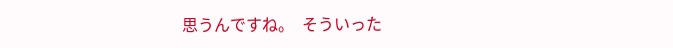思うんですね。  そういった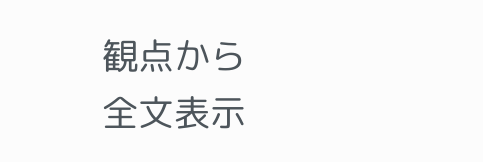観点から
全文表示